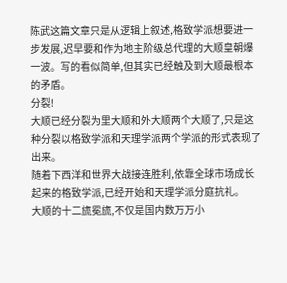陈武这篇文章只是从逻辑上叙述,格致学派想要进一步发展,迟早要和作为地主阶级总代理的大顺皇朝爆一波。写的看似简单,但其实已经触及到大顺最根本的矛盾。
分裂!
大顺已经分裂为里大顺和外大顺两个大顺了,只是这种分裂以格致学派和天理学派两个学派的形式表现了出来。
随着下西洋和世界大战接连胜利,依靠全球市场成长起来的格致学派,已经开始和天理学派分庭抗礼。
大顺的十二旒冕旒,不仅是国内数万万小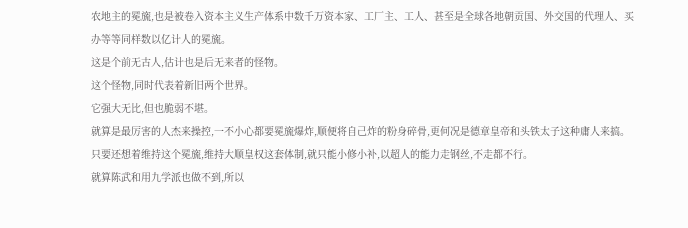农地主的冕旒,也是被卷入资本主义生产体系中数千万资本家、工厂主、工人、甚至是全球各地朝贡国、外交国的代理人、买办等等同样数以亿计人的冕旒。
这是个前无古人,估计也是后无来者的怪物。
这个怪物,同时代表着新旧两个世界。
它强大无比,但也脆弱不堪。
就算是最厉害的人杰来操控,一不小心都要冕旒爆炸,顺便将自己炸的粉身碎骨,更何况是德章皇帝和头铁太子这种庸人来搞。
只要还想着维持这个冕旒,维持大顺皇权这套体制,就只能小修小补,以超人的能力走钢丝,不走都不行。
就算陈武和用九学派也做不到,所以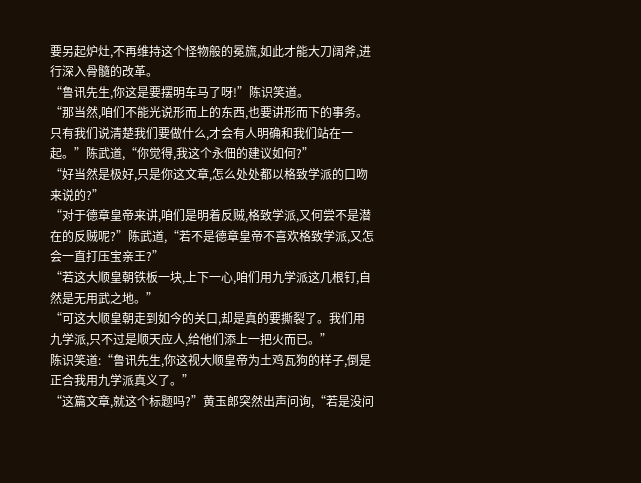要另起炉灶,不再维持这个怪物般的冕旒,如此才能大刀阔斧,进行深入骨髓的改革。
“鲁讯先生,你这是要摆明车马了呀!”陈识笑道。
“那当然,咱们不能光说形而上的东西,也要讲形而下的事务。只有我们说清楚我们要做什么,才会有人明确和我们站在一起。”陈武道,“你觉得,我这个永佃的建议如何?”
“好当然是极好,只是你这文章,怎么处处都以格致学派的口吻来说的?”
“对于德章皇帝来讲,咱们是明着反贼,格致学派,又何尝不是潜在的反贼呢?”陈武道,“若不是德章皇帝不喜欢格致学派,又怎会一直打压宝亲王?”
“若这大顺皇朝铁板一块,上下一心,咱们用九学派这几根钉,自然是无用武之地。”
“可这大顺皇朝走到如今的关口,却是真的要撕裂了。我们用九学派,只不过是顺天应人,给他们添上一把火而已。”
陈识笑道:“鲁讯先生,你这视大顺皇帝为土鸡瓦狗的样子,倒是正合我用九学派真义了。”
“这篇文章,就这个标题吗?”黄玉郎突然出声问询,“若是没问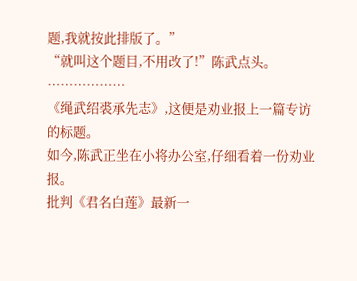题,我就按此排版了。”
“就叫这个题目,不用改了!”陈武点头。
………………
《绳武绍裘承先志》,这便是劝业报上一篇专访的标题。
如今,陈武正坐在小将办公室,仔细看着一份劝业报。
批判《君名白莲》最新一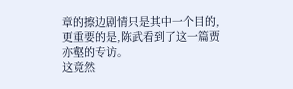章的擦边剧情只是其中一个目的,更重要的是,陈武看到了这一篇贾亦壑的专访。
这竟然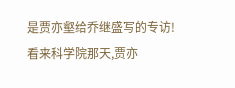是贾亦壑给乔继盛写的专访!
看来科学院那天,贾亦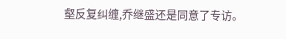壑反复纠缠,乔继盛还是同意了专访。